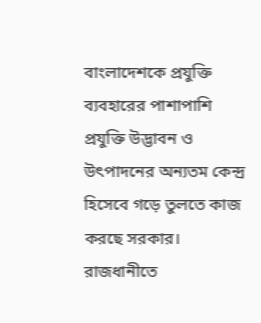বাংলাদেশকে প্রযুক্তি ব্যবহারের পাশাপাশি প্রযুক্তি উদ্ভাবন ও উৎপাদনের অন্যতম কেন্দ্র হিসেবে গড়ে তুলতে কাজ করছে সরকার। রাজধানীতে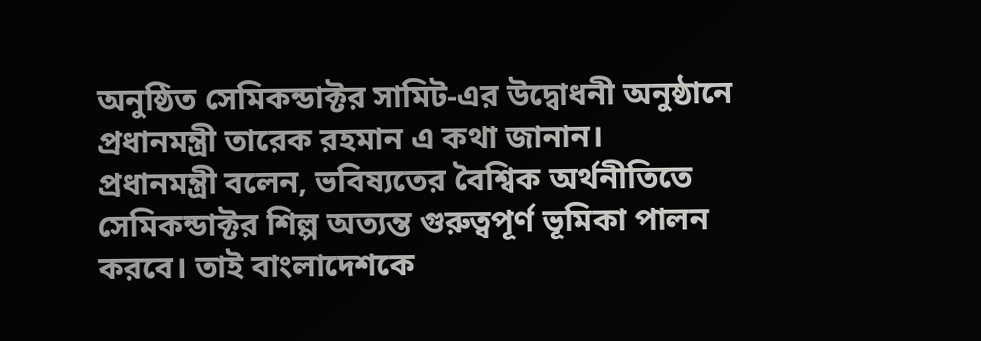অনুষ্ঠিত সেমিকন্ডাক্টর সামিট-এর উদ্বোধনী অনুষ্ঠানে প্রধানমন্ত্রী তারেক রহমান এ কথা জানান।
প্রধানমন্ত্রী বলেন, ভবিষ্যতের বৈশ্বিক অর্থনীতিতে সেমিকন্ডাক্টর শিল্প অত্যন্ত গুরুত্বপূর্ণ ভূমিকা পালন করবে। তাই বাংলাদেশকে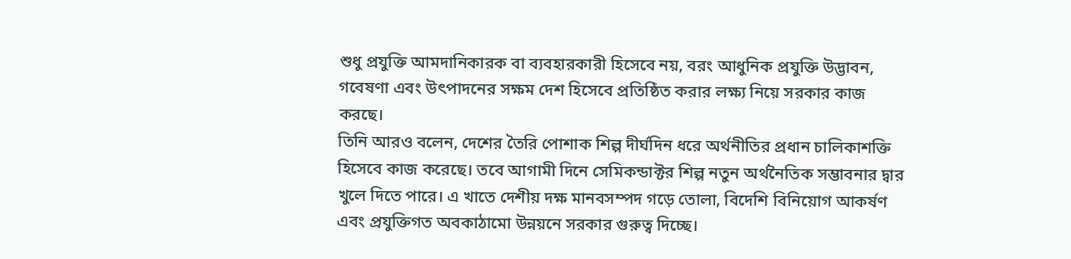শুধু প্রযুক্তি আমদানিকারক বা ব্যবহারকারী হিসেবে নয়, বরং আধুনিক প্রযুক্তি উদ্ভাবন, গবেষণা এবং উৎপাদনের সক্ষম দেশ হিসেবে প্রতিষ্ঠিত করার লক্ষ্য নিয়ে সরকার কাজ করছে।
তিনি আরও বলেন, দেশের তৈরি পোশাক শিল্প দীর্ঘদিন ধরে অর্থনীতির প্রধান চালিকাশক্তি হিসেবে কাজ করেছে। তবে আগামী দিনে সেমিকন্ডাক্টর শিল্প নতুন অর্থনৈতিক সম্ভাবনার দ্বার খুলে দিতে পারে। এ খাতে দেশীয় দক্ষ মানবসম্পদ গড়ে তোলা, বিদেশি বিনিয়োগ আকর্ষণ এবং প্রযুক্তিগত অবকাঠামো উন্নয়নে সরকার গুরুত্ব দিচ্ছে।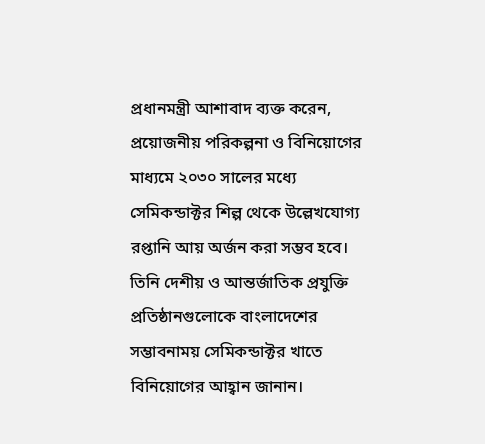প্রধানমন্ত্রী আশাবাদ ব্যক্ত করেন, প্রয়োজনীয় পরিকল্পনা ও বিনিয়োগের মাধ্যমে ২০৩০ সালের মধ্যে সেমিকন্ডাক্টর শিল্প থেকে উল্লেখযোগ্য রপ্তানি আয় অর্জন করা সম্ভব হবে। তিনি দেশীয় ও আন্তর্জাতিক প্রযুক্তি প্রতিষ্ঠানগুলোকে বাংলাদেশের সম্ভাবনাময় সেমিকন্ডাক্টর খাতে বিনিয়োগের আহ্বান জানান।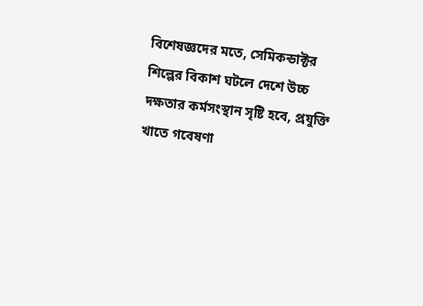বিশেষজ্ঞদের মতে, সেমিকন্ডাক্টর শিল্পের বিকাশ ঘটলে দেশে উচ্চ দক্ষতার কর্মসংস্থান সৃষ্টি হবে, প্রযুক্তি খাতে গবেষণা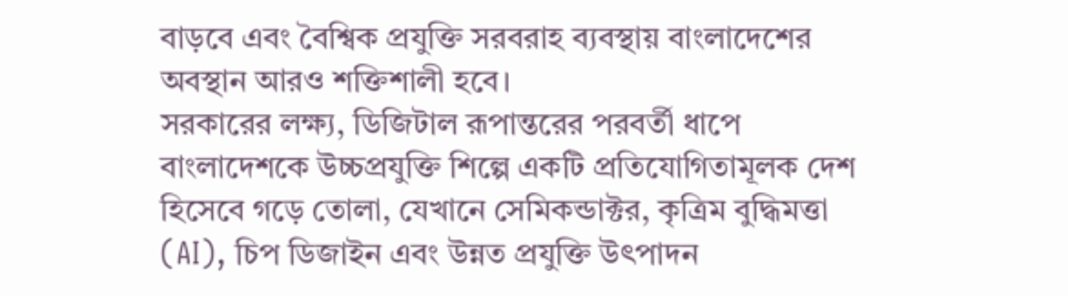বাড়বে এবং বৈশ্বিক প্রযুক্তি সরবরাহ ব্যবস্থায় বাংলাদেশের অবস্থান আরও শক্তিশালী হবে।
সরকারের লক্ষ্য, ডিজিটাল রূপান্তরের পরবর্তী ধাপে বাংলাদেশকে উচ্চপ্রযুক্তি শিল্পে একটি প্রতিযোগিতামূলক দেশ হিসেবে গড়ে তোলা, যেখানে সেমিকন্ডাক্টর, কৃত্রিম বুদ্ধিমত্তা (AI), চিপ ডিজাইন এবং উন্নত প্রযুক্তি উৎপাদন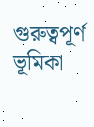গুরুত্বপূর্ণ ভূমিকা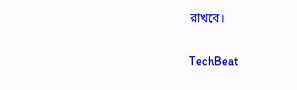রাখবে।

TechBeat